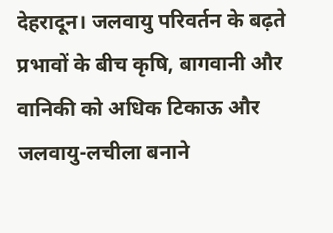देहरादून। जलवायु परिवर्तन के बढ़ते प्रभावों के बीच कृषि, बागवानी और वानिकी को अधिक टिकाऊ और जलवायु-लचीला बनाने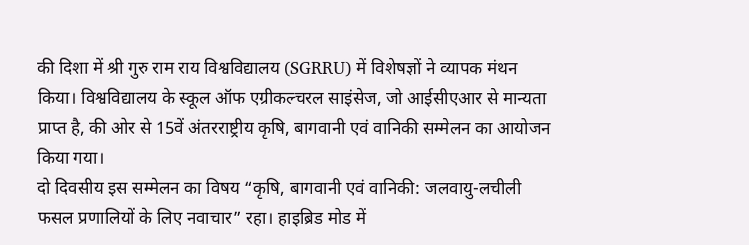की दिशा में श्री गुरु राम राय विश्वविद्यालय (SGRRU) में विशेषज्ञों ने व्यापक मंथन किया। विश्वविद्यालय के स्कूल ऑफ एग्रीकल्चरल साइंसेज, जो आईसीएआर से मान्यता प्राप्त है, की ओर से 15वें अंतरराष्ट्रीय कृषि, बागवानी एवं वानिकी सम्मेलन का आयोजन किया गया।
दो दिवसीय इस सम्मेलन का विषय “कृषि, बागवानी एवं वानिकी: जलवायु-लचीली फसल प्रणालियों के लिए नवाचार” रहा। हाइब्रिड मोड में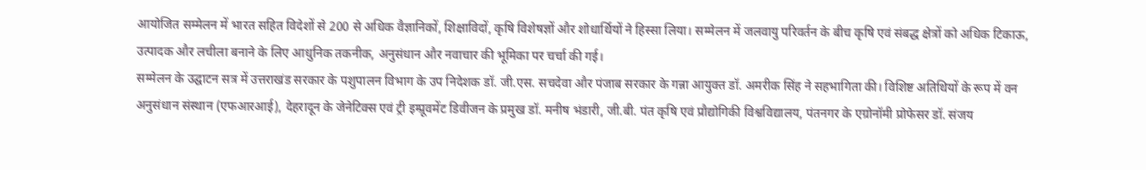आयोजित सम्मेलन में भारत सहित विदेशों से 200 से अधिक वैज्ञानिकों, शिक्षाविदों, कृषि विशेषज्ञों और शोधार्थियों ने हिस्सा लिया। सम्मेलन में जलवायु परिवर्तन के बीच कृषि एवं संबद्ध क्षेत्रों को अधिक टिकाऊ, उत्पादक और लचीला बनाने के लिए आधुनिक तकनीक, अनुसंधान और नवाचार की भूमिका पर चर्चा की गई।
सम्मेलन के उद्घाटन सत्र में उत्तराखंड सरकार के पशुपालन विभाग के उप निदेशक डॉ. जी.एस. सचदेवा और पंजाब सरकार के गन्ना आयुक्त डॉ. अमरीक सिंह ने सहभागिता की। विशिष्ट अतिथियों के रूप में वन अनुसंधान संस्थान (एफआरआई), देहरादून के जेनेटिक्स एवं ट्री इम्प्रूवमेंट डिवीजन के प्रमुख डॉ. मनीष भंडारी, जी.बी. पंत कृषि एवं प्रौद्योगिकी विश्वविद्यालय, पंतनगर के एग्रोनॉमी प्रोफेसर डॉ. संजय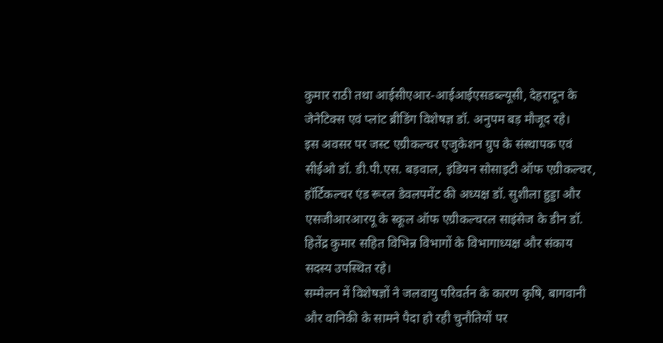कुमार राठी तथा आईसीएआर-आईआईएसडब्ल्यूसी, देहरादून के जेनेटिक्स एवं प्लांट ब्रीडिंग विशेषज्ञ डॉ. अनुपम बड़ मौजूद रहे।
इस अवसर पर जस्ट एग्रीकल्चर एजुकेशन ग्रुप के संस्थापक एवं सीईओ डॉ. डी.पी.एस. बड़वाल, इंडियन सोसाइटी ऑफ एग्रीकल्चर, हॉर्टिकल्चर एंड रूरल डेवलपमेंट की अध्यक्ष डॉ. सुशीला हुड्डा और एसजीआरआरयू के स्कूल ऑफ एग्रीकल्चरल साइंसेज के डीन डॉ. हितेंद्र कुमार सहित विभिन्न विभागों के विभागाध्यक्ष और संकाय सदस्य उपस्थित रहे।
सम्मेलन में विशेषज्ञों ने जलवायु परिवर्तन के कारण कृषि, बागवानी और वानिकी के सामने पैदा हो रही चुनौतियों पर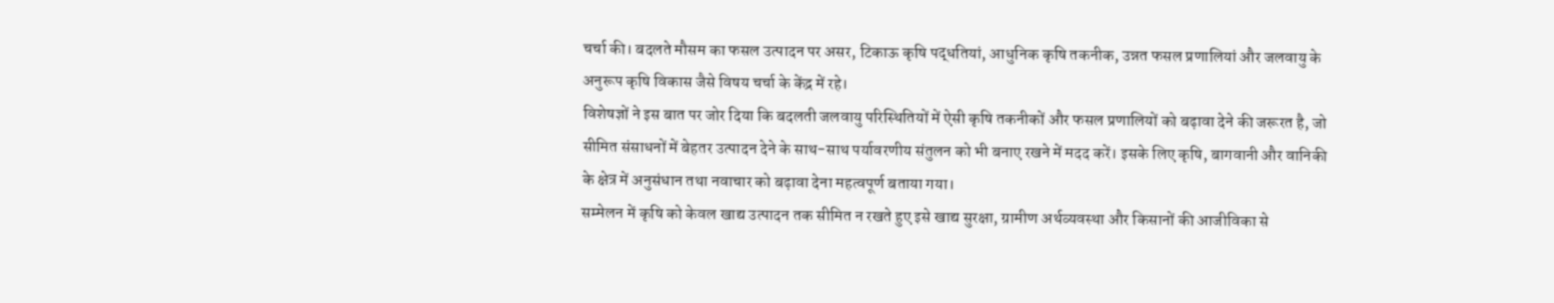चर्चा की। बदलते मौसम का फसल उत्पादन पर असर, टिकाऊ कृषि पद्धतियां, आधुनिक कृषि तकनीक, उन्नत फसल प्रणालियां और जलवायु के अनुरूप कृषि विकास जैसे विषय चर्चा के केंद्र में रहे।
विशेषज्ञों ने इस बात पर जोर दिया कि बदलती जलवायु परिस्थितियों में ऐसी कृषि तकनीकों और फसल प्रणालियों को बढ़ावा देने की जरूरत है, जो सीमित संसाधनों में बेहतर उत्पादन देने के साथ-साथ पर्यावरणीय संतुलन को भी बनाए रखने में मदद करें। इसके लिए कृषि, बागवानी और वानिकी के क्षेत्र में अनुसंधान तथा नवाचार को बढ़ावा देना महत्वपूर्ण बताया गया।
सम्मेलन में कृषि को केवल खाद्य उत्पादन तक सीमित न रखते हुए इसे खाद्य सुरक्षा, ग्रामीण अर्थव्यवस्था और किसानों की आजीविका से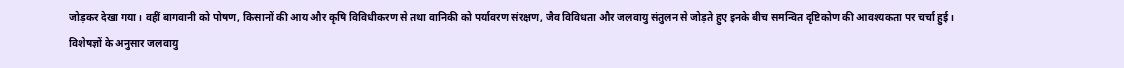जोड़कर देखा गया। वहीं बागवानी को पोषण, किसानों की आय और कृषि विविधीकरण से तथा वानिकी को पर्यावरण संरक्षण, जैव विविधता और जलवायु संतुलन से जोड़ते हुए इनके बीच समन्वित दृष्टिकोण की आवश्यकता पर चर्चा हुई।
विशेषज्ञों के अनुसार जलवायु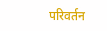परिवर्तन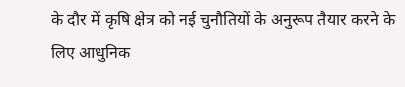के दौर में कृषि क्षेत्र को नई चुनौतियों के अनुरूप तैयार करने के लिए आधुनिक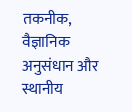तकनीक, वैज्ञानिक अनुसंधान और स्थानीय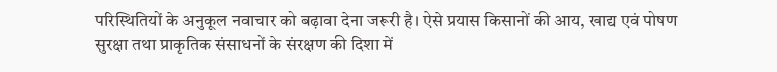परिस्थितियों के अनुकूल नवाचार को बढ़ावा देना जरूरी है। ऐसे प्रयास किसानों की आय, खाद्य एवं पोषण सुरक्षा तथा प्राकृतिक संसाधनों के संरक्षण की दिशा में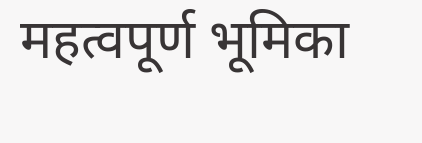महत्वपूर्ण भूमिका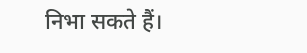निभा सकते हैं।